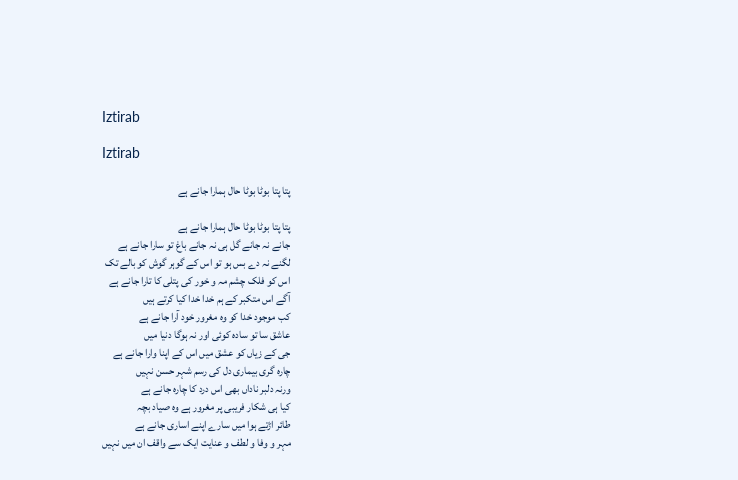Iztirab

Iztirab

پتا پتا بوٹا بوٹا حال ہمارا جانے ہے

پتا پتا بوٹا بوٹا حال ہمارا جانے ہے
جانے نہ جانے گل ہی نہ جانے باغ تو سارا جانے ہے
لگنے نہ دے بس ہو تو اس کے گوہر گوش کو بالے تک
اس کو فلک چشم مہ و خور کی پتلی کا تارا جانے ہے
آگے اس متکبر کے ہم خدا خدا کیا کرتے ہیں
کب موجود خدا کو وہ مغرور خود آرا جانے ہے
عاشق سا تو سادہ کوئی اور نہ ہوگا دنیا میں
جی کے زیاں کو عشق میں اس کے اپنا وارا جانے ہے
چارہ گری بیماری دل کی رسم شہر حسن نہیں
ورنہ دلبر ناداں بھی اس درد کا چارہ جانے ہے
کیا ہی شکار فریبی پر مغرور ہے وہ صیاد بچہ
طائر اڑتے ہوا میں سارے اپنے اساری جانے ہے
مہر و وفا و لطف و عنایت ایک سے واقف ان میں نہیں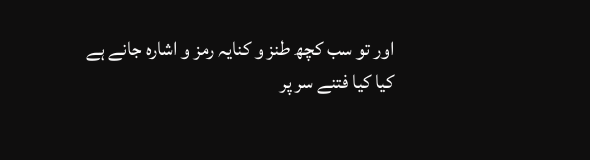اور تو سب کچھ طنز و کنایہ رمز و اشارہ جانے ہے
کیا کیا فتنے سر پر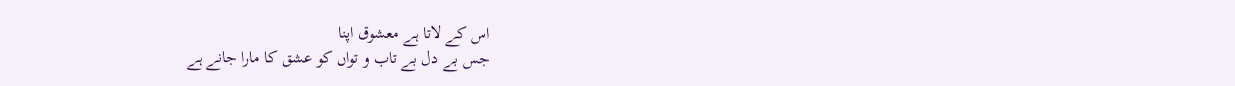اس کے لاتا ہے معشوق اپنا
جس بے دل بے تاب و تواں کو عشق کا مارا جانے ہے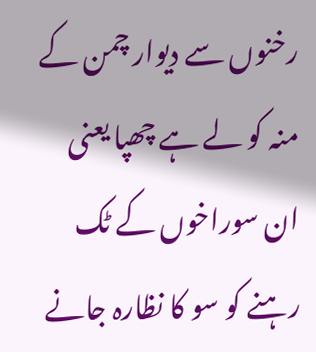رخنوں سے دیوار چمن کے منہ کو لے ہے چھپا یعنی
ان سوراخوں کے ٹک رہنے کو سو کا نظارہ جانے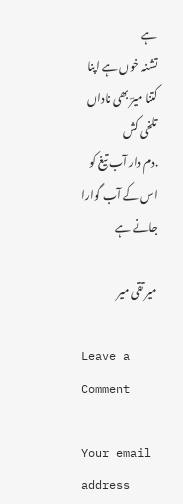ہے
تشنہ خوں ہے اپنا کتنا میرؔ بھی ناداں تلخی کش
.دم دار آب تیغ کو اس کے آب گوارا جانے ہے

میر تقی میر

Leave a Comment

Your email address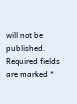will not be published. Required fields are marked *